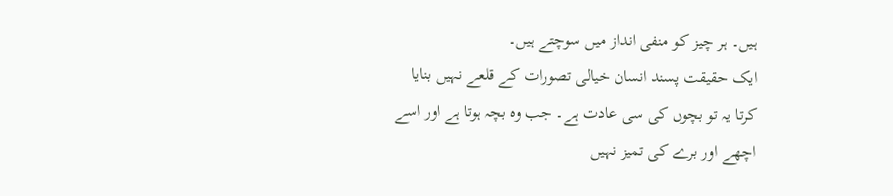ہیں۔ ہر چیز کو منفی انداز میں سوچتے ہیں۔
ایک حقیقت پسند انسان خیالی تصورات کے قلعے نہیں بنایا کرتا یہ تو بچوں کی سی عادت ہے۔ جب وہ بچہ ہوتا ہے اور اسے اچھے اور برے کی تمیز نہیں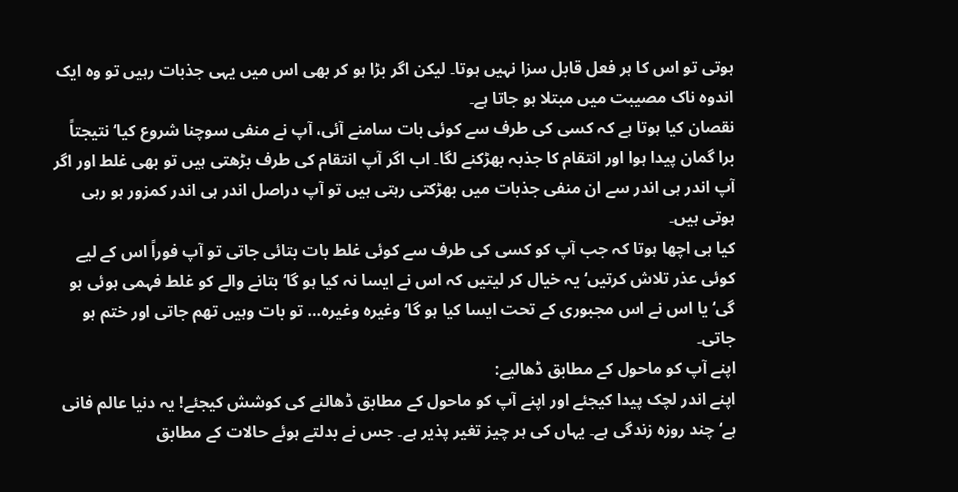ہوتی تو اس کا ہر فعل قابل سزا نہیں ہوتا۔ لیکن اگر بڑا ہو کر بھی اس میں یہی جذبات رہیں تو وہ ایک اندوہ ناک مصیبت میں مبتلا ہو جاتا ہے۔
نقصان کیا ہوتا ہے کہ کسی کی طرف سے کوئی بات سامنے آئی، آپ نے منفی سوچنا شروع کیا‘ نتیجتاً برا گمان پیدا ہوا اور انتقام کا جذبہ بھڑکنے لگا۔ اب اگر آپ انتقام کی طرف بڑھتی ہیں تو بھی غلط اور اگر آپ اندر ہی اندر سے ان منفی جذبات میں بھڑکتی رہتی ہیں تو آپ دراصل اندر ہی اندر کمزور ہو رہی ہوتی ہیں۔
کیا ہی اچھا ہوتا کہ جب آپ کو کسی کی طرف سے کوئی غلط بات بتائی جاتی تو آپ فوراً اس کے لیے کوئی عذر تلاش کرتیں‘ یہ خیال کر لیتیں کہ اس نے ایسا نہ کیا ہو گا‘ بتانے والے کو غلط فہمی ہوئی ہو گی‘ یا اس نے اس مجبوری کے تحت ایسا کیا ہو گا‘ وغیرہ وغیرہ… تو بات وہیں تھم جاتی اور ختم ہو جاتی۔
اپنے آپ کو ماحول کے مطابق ڈھالیے:
اپنے اندر لچک پیدا کیجئے اور اپنے آپ کو ماحول کے مطابق ڈھالنے کی کوشش کیجئے! یہ دنیا عالم فانی ہے‘ چند روزہ زندگی ہے۔ یہاں کی ہر چیز تغیر پذیر ہے۔ جس نے بدلتے ہوئے حالات کے مطابق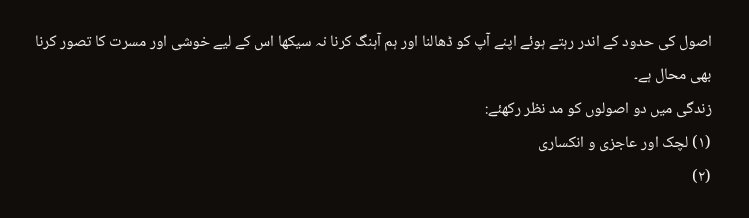اصول کی حدود کے اندر رہتے ہوئے اپنے آپ کو ڈھالنا اور ہم آہنگ کرنا نہ سیکھا اس کے لیے خوشی اور مسرت کا تصور کرنا بھی محال ہے۔
زندگی میں دو اصولوں کو مد نظر رکھئے:
(۱) لچک اور عاجزی و انکساری
(۲)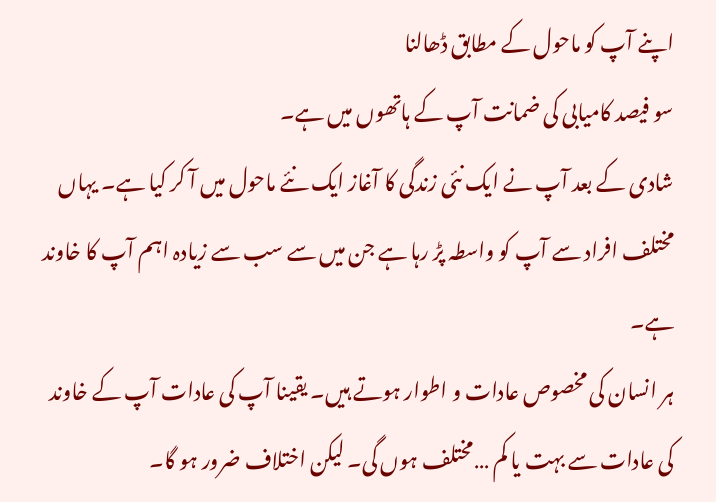اپنے آپ کو ماحول کے مطابق ڈھالنا
سو فیصد کامیابی کی ضمانت آپ کے ہاتھوں میں ہے۔
شادی کے بعد آپ نے ایک نئی زندگی کا آغاز ایک نئے ماحول میں آ کر کیا ہے۔ یہاں مختلف افراد سے آپ کو واسطہ پڑ رہا ہے جن میں سے سب سے زیادہ اہم آپ کا خاوند ہے۔
ہر انسان کی مخصوص عادات و اطوار ہوتے ہیں۔ یقینا آپ کی عادات آپ کے خاوند کی عادات سے بہت یا کم …مختلف ہوں گی۔ لیکن اختلاف ضرور ہو گا۔